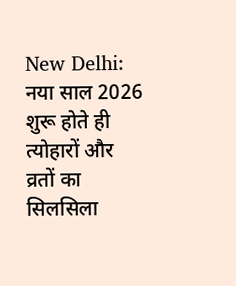New Delhi: नया साल 2026 शुरू होते ही त्योहारों और व्रतों का सिलसिला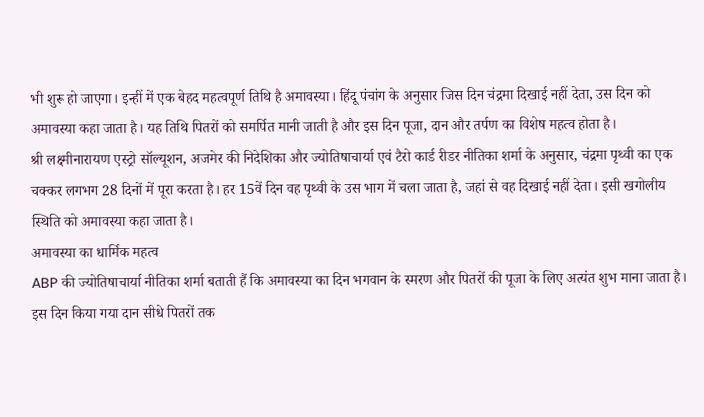भी शुरू हो जाएगा। इन्हीं में एक बेहद महत्वपूर्ण तिथि है अमावस्या। हिंदू पंचांग के अनुसार जिस दिन चंद्रमा दिखाई नहीं देता, उस दिन को अमावस्या कहा जाता है। यह तिथि पितरों को समर्पित मानी जाती है और इस दिन पूजा, दान और तर्पण का विशेष महत्व होता है।
श्री लक्ष्मीनारायण एस्ट्रो सॉल्यूशन, अजमेर की निदेशिका और ज्योतिषाचार्या एवं टैरो कार्ड रीडर नीतिका शर्मा के अनुसार, चंद्रमा पृथ्वी का एक चक्कर लगभग 28 दिनों में पूरा करता है। हर 15वें दिन वह पृथ्वी के उस भाग में चला जाता है, जहां से वह दिखाई नहीं देता। इसी खगोलीय स्थिति को अमावस्या कहा जाता है।
अमावस्या का धार्मिक महत्व
ABP की ज्योतिषाचार्या नीतिका शर्मा बताती हैं कि अमावस्या का दिन भगवान के स्मरण और पितरों की पूजा के लिए अत्यंत शुभ माना जाता है। इस दिन किया गया दान सीधे पितरों तक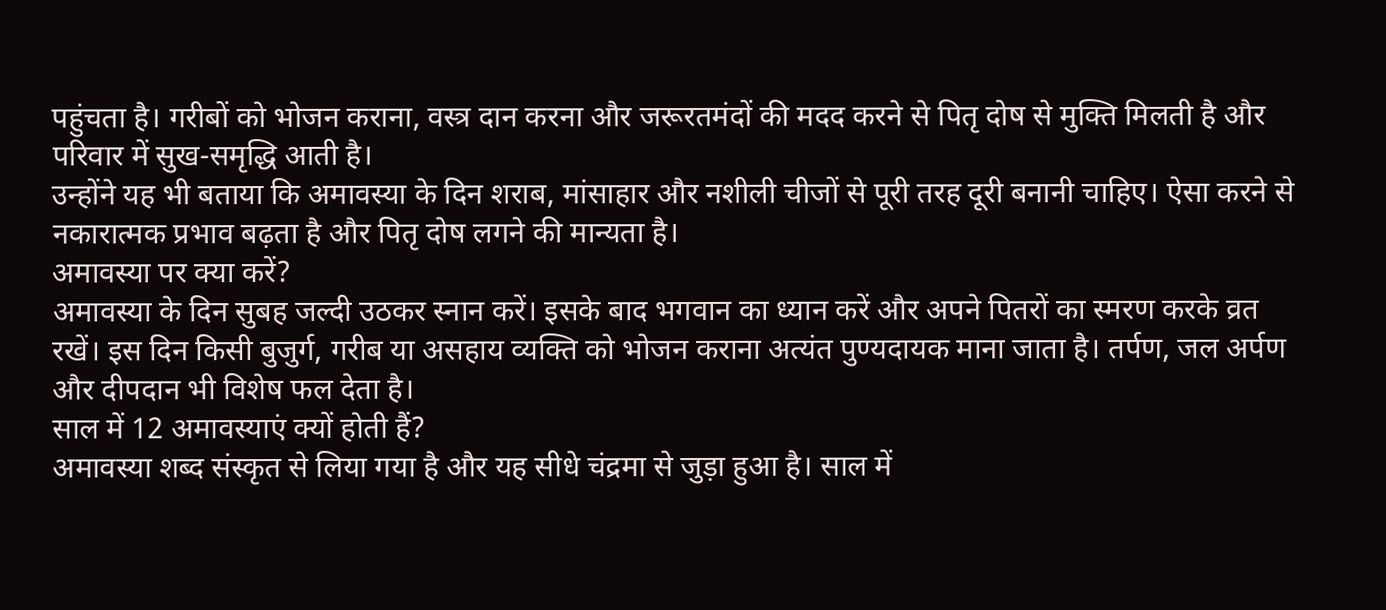पहुंचता है। गरीबों को भोजन कराना, वस्त्र दान करना और जरूरतमंदों की मदद करने से पितृ दोष से मुक्ति मिलती है और परिवार में सुख-समृद्धि आती है।
उन्होंने यह भी बताया कि अमावस्या के दिन शराब, मांसाहार और नशीली चीजों से पूरी तरह दूरी बनानी चाहिए। ऐसा करने से नकारात्मक प्रभाव बढ़ता है और पितृ दोष लगने की मान्यता है।
अमावस्या पर क्या करें?
अमावस्या के दिन सुबह जल्दी उठकर स्नान करें। इसके बाद भगवान का ध्यान करें और अपने पितरों का स्मरण करके व्रत रखें। इस दिन किसी बुजुर्ग, गरीब या असहाय व्यक्ति को भोजन कराना अत्यंत पुण्यदायक माना जाता है। तर्पण, जल अर्पण और दीपदान भी विशेष फल देता है।
साल में 12 अमावस्याएं क्यों होती हैं?
अमावस्या शब्द संस्कृत से लिया गया है और यह सीधे चंद्रमा से जुड़ा हुआ है। साल में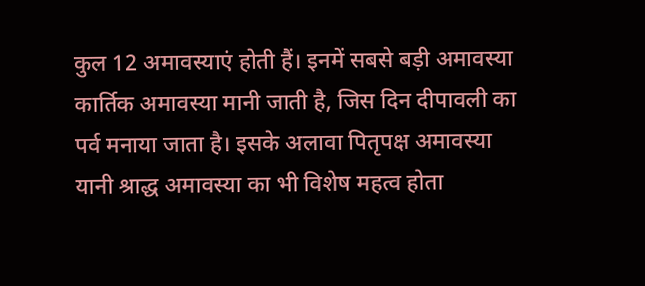कुल 12 अमावस्याएं होती हैं। इनमें सबसे बड़ी अमावस्या कार्तिक अमावस्या मानी जाती है, जिस दिन दीपावली का पर्व मनाया जाता है। इसके अलावा पितृपक्ष अमावस्या यानी श्राद्ध अमावस्या का भी विशेष महत्व होता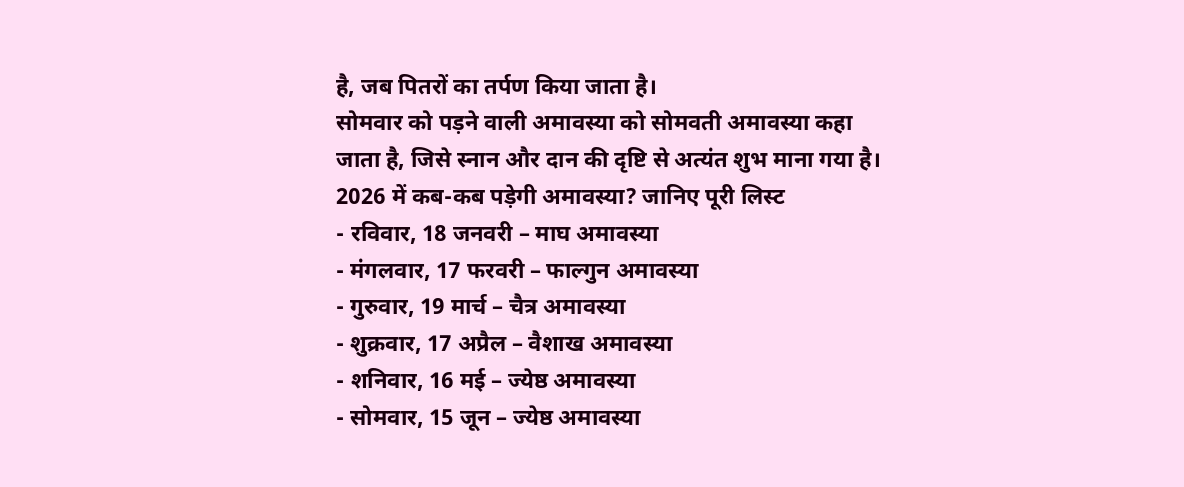है, जब पितरों का तर्पण किया जाता है।
सोमवार को पड़ने वाली अमावस्या को सोमवती अमावस्या कहा जाता है, जिसे स्नान और दान की दृष्टि से अत्यंत शुभ माना गया है।
2026 में कब-कब पड़ेगी अमावस्या? जानिए पूरी लिस्ट
- रविवार, 18 जनवरी – माघ अमावस्या
- मंगलवार, 17 फरवरी – फाल्गुन अमावस्या
- गुरुवार, 19 मार्च – चैत्र अमावस्या
- शुक्रवार, 17 अप्रैल – वैशाख अमावस्या
- शनिवार, 16 मई – ज्येष्ठ अमावस्या
- सोमवार, 15 जून – ज्येष्ठ अमावस्या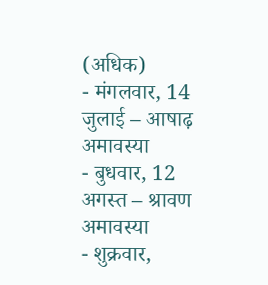(अधिक)
- मंगलवार, 14 जुलाई – आषाढ़ अमावस्या
- बुधवार, 12 अगस्त – श्रावण अमावस्या
- शुक्रवार,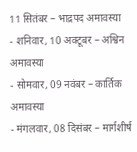11 सितंबर – भाद्रपद अमावस्या
- शनिवार, 10 अक्टूबर – अश्विन अमावस्या
- सोमवार, 09 नवंबर – कार्तिक अमावस्या
- मंगलवार, 08 दिसंबर – मार्गशीर्ष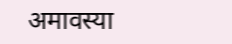अमावस्या